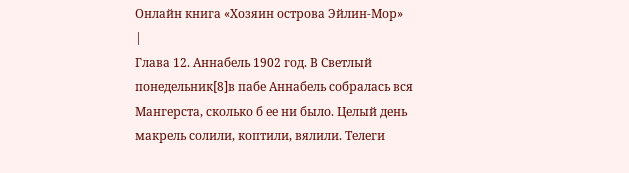Онлайн книга «Хозяин острова Эйлин-Мор»
|
Глава 12. Аннабель 1902 год. В Светлый понедельник[8]в пабе Аннабель собралась вся Мангерста, сколько б ее ни было. Целый день макрель солили, коптили, вялили. Телеги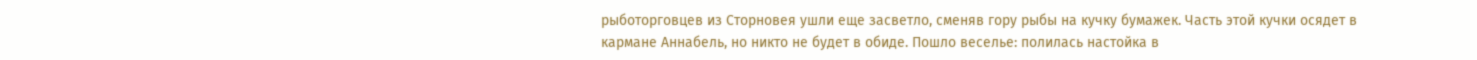рыботорговцев из Сторновея ушли еще засветло, сменяв гору рыбы на кучку бумажек. Часть этой кучки осядет в кармане Аннабель, но никто не будет в обиде. Пошло веселье: полилась настойка в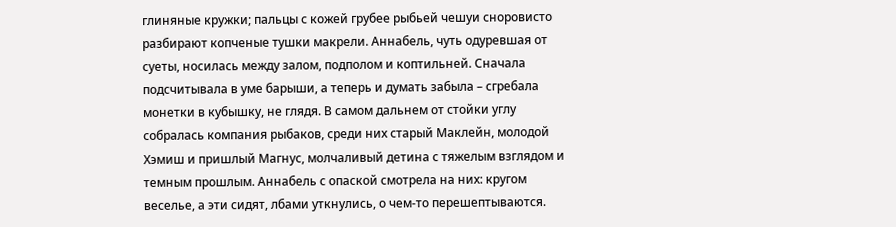глиняные кружки; пальцы с кожей грубее рыбьей чешуи сноровисто разбирают копченые тушки макрели. Аннабель, чуть одуревшая от суеты, носилась между залом, подполом и коптильней. Сначала подсчитывала в уме барыши, а теперь и думать забыла – сгребала монетки в кубышку, не глядя. В самом дальнем от стойки углу собралась компания рыбаков, среди них старый Маклейн, молодой Хэмиш и пришлый Магнус, молчаливый детина с тяжелым взглядом и темным прошлым. Аннабель с опаской смотрела на них: кругом веселье, а эти сидят, лбами уткнулись, о чем-то перешептываются.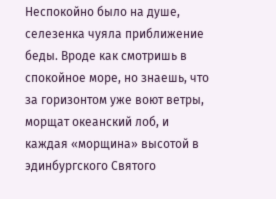Неспокойно было на душе, селезенка чуяла приближение беды. Вроде как смотришь в спокойное море, но знаешь, что за горизонтом уже воют ветры, морщат океанский лоб, и каждая «морщина» высотой в эдинбургского Святого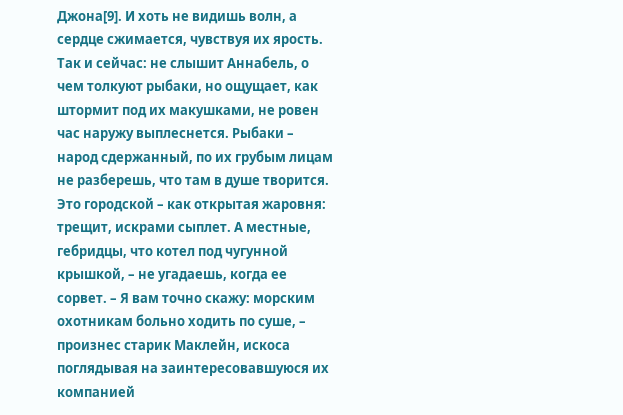Джона[9]. И хоть не видишь волн, а сердце сжимается, чувствуя их ярость. Так и сейчас: не слышит Аннабель, о чем толкуют рыбаки, но ощущает, как штормит под их макушками, не ровен час наружу выплеснется. Рыбаки – народ сдержанный, по их грубым лицам не разберешь, что там в душе творится. Это городской – как открытая жаровня: трещит, искрами сыплет. А местные, гебридцы, что котел под чугунной крышкой, – не угадаешь, когда ее сорвет. – Я вам точно скажу: морским охотникам больно ходить по суше, – произнес старик Маклейн, искоса поглядывая на заинтересовавшуюся их компанией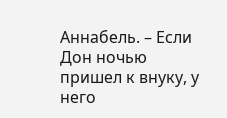Аннабель. – Если Дон ночью пришел к внуку, у него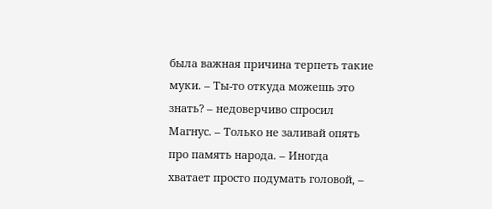была важная причина терпеть такие муки. – Ты-то откуда можешь это знать? – недоверчиво спросил Магнус. – Только не заливай опять про память народа. – Иногда хватает просто подумать головой, –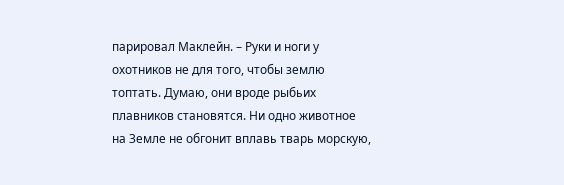парировал Маклейн. – Руки и ноги у охотников не для того, чтобы землю топтать. Думаю, они вроде рыбьих плавников становятся. Ни одно животное на Земле не обгонит вплавь тварь морскую,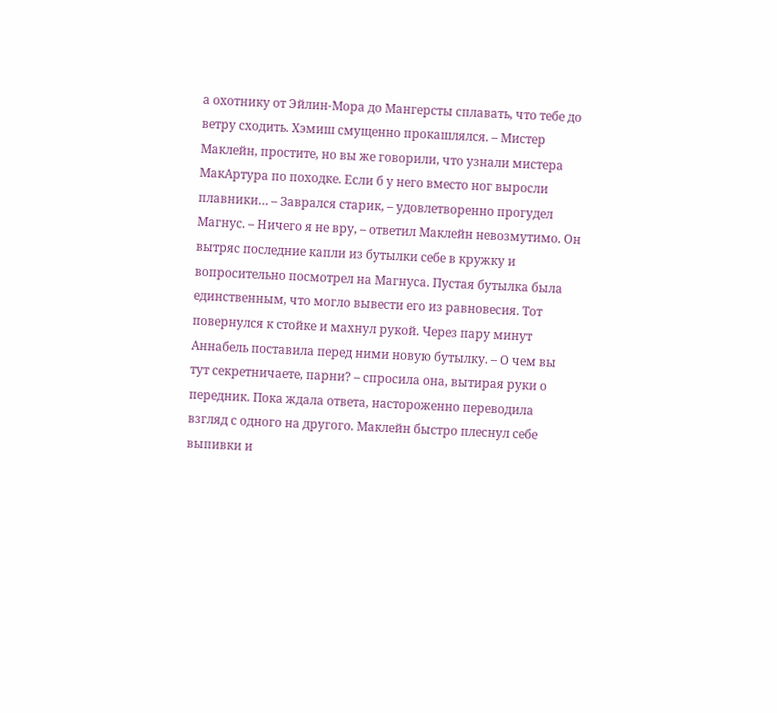а охотнику от Эйлин-Мора до Мангерсты сплавать, что тебе до ветру сходить. Хэмиш смущенно прокашлялся. – Мистер Маклейн, простите, но вы же говорили, что узнали мистера МакАртура по походке. Если б у него вместо ног выросли плавники… – Заврался старик, – удовлетворенно прогудел Магнус. – Ничего я не вру, – ответил Маклейн невозмутимо. Он вытряс последние капли из бутылки себе в кружку и вопросительно посмотрел на Магнуса. Пустая бутылка была единственным, что могло вывести его из равновесия. Тот повернулся к стойке и махнул рукой. Через пару минут Аннабель поставила перед ними новую бутылку. – О чем вы тут секретничаете, парни? – спросила она, вытирая руки о передник. Пока ждала ответа, настороженно переводила взгляд с одного на другого. Маклейн быстро плеснул себе выпивки и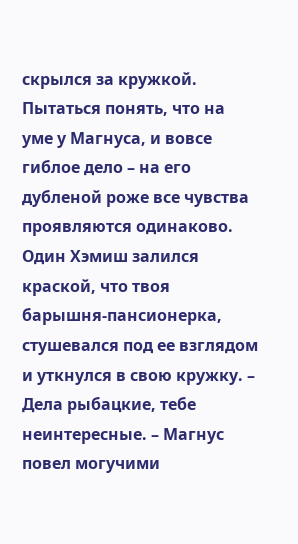скрылся за кружкой. Пытаться понять, что на уме у Магнуса, и вовсе гиблое дело – на его дубленой роже все чувства проявляются одинаково. Один Хэмиш залился краской, что твоя барышня-пансионерка, стушевался под ее взглядом и уткнулся в свою кружку. – Дела рыбацкие, тебе неинтересные. – Магнус повел могучими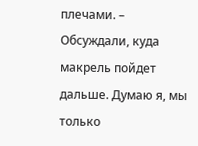плечами. – Обсуждали, куда макрель пойдет дальше. Думаю я, мы только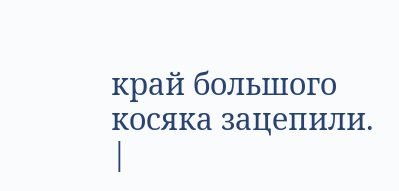край большого косяка зацепили. |